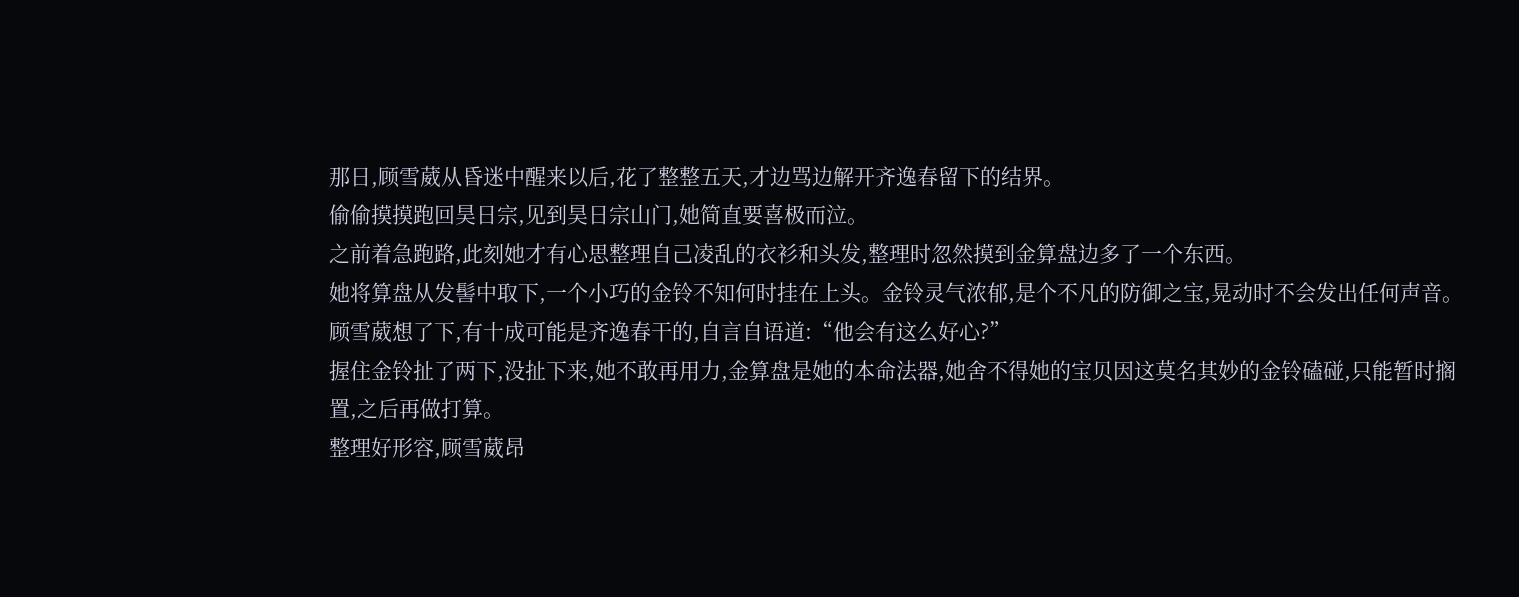那日,顾雪葳从昏迷中醒来以后,花了整整五天,才边骂边解开齐逸春留下的结界。
偷偷摸摸跑回昊日宗,见到昊日宗山门,她简直要喜极而泣。
之前着急跑路,此刻她才有心思整理自己凌乱的衣衫和头发,整理时忽然摸到金算盘边多了一个东西。
她将算盘从发髻中取下,一个小巧的金铃不知何时挂在上头。金铃灵气浓郁,是个不凡的防御之宝,晃动时不会发出任何声音。
顾雪葳想了下,有十成可能是齐逸春干的,自言自语道:“他会有这么好心?”
握住金铃扯了两下,没扯下来,她不敢再用力,金算盘是她的本命法器,她舍不得她的宝贝因这莫名其妙的金铃磕碰,只能暂时搁置,之后再做打算。
整理好形容,顾雪葳昂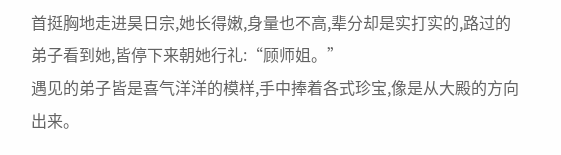首挺胸地走进昊日宗,她长得嫩,身量也不高,辈分却是实打实的,路过的弟子看到她,皆停下来朝她行礼:“顾师姐。”
遇见的弟子皆是喜气洋洋的模样,手中捧着各式珍宝,像是从大殿的方向出来。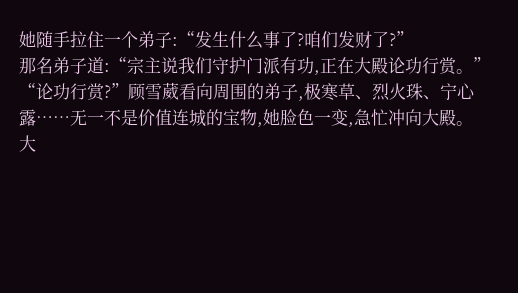她随手拉住一个弟子:“发生什么事了?咱们发财了?”
那名弟子道:“宗主说我们守护门派有功,正在大殿论功行赏。”
“论功行赏?”顾雪葳看向周围的弟子,极寒草、烈火珠、宁心露……无一不是价值连城的宝物,她脸色一变,急忙冲向大殿。
大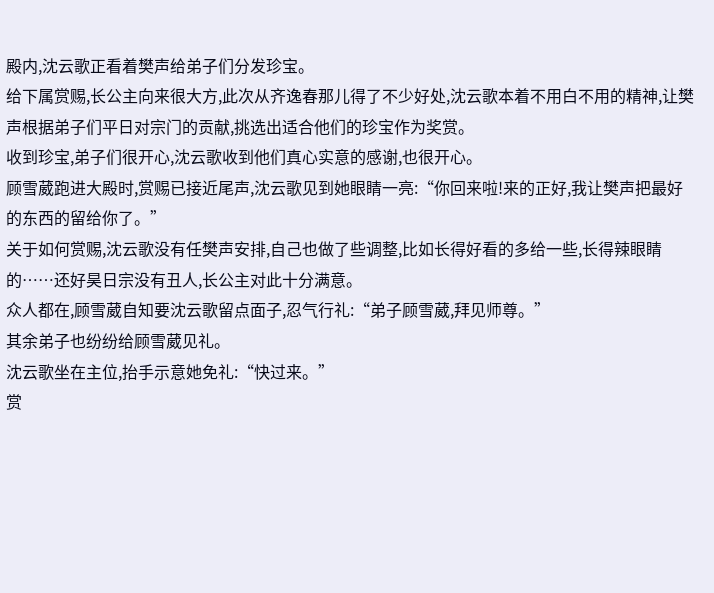殿内,沈云歌正看着樊声给弟子们分发珍宝。
给下属赏赐,长公主向来很大方,此次从齐逸春那儿得了不少好处,沈云歌本着不用白不用的精神,让樊声根据弟子们平日对宗门的贡献,挑选出适合他们的珍宝作为奖赏。
收到珍宝,弟子们很开心,沈云歌收到他们真心实意的感谢,也很开心。
顾雪葳跑进大殿时,赏赐已接近尾声,沈云歌见到她眼睛一亮:“你回来啦!来的正好,我让樊声把最好的东西的留给你了。”
关于如何赏赐,沈云歌没有任樊声安排,自己也做了些调整,比如长得好看的多给一些,长得辣眼睛的……还好昊日宗没有丑人,长公主对此十分满意。
众人都在,顾雪葳自知要沈云歌留点面子,忍气行礼:“弟子顾雪葳,拜见师尊。”
其余弟子也纷纷给顾雪葳见礼。
沈云歌坐在主位,抬手示意她免礼:“快过来。”
赏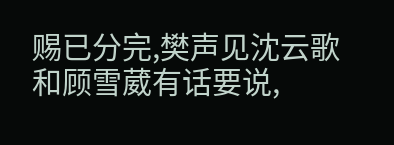赐已分完,樊声见沈云歌和顾雪葳有话要说,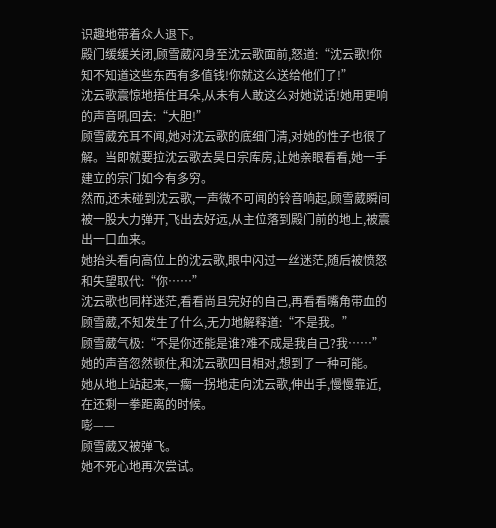识趣地带着众人退下。
殿门缓缓关闭,顾雪葳闪身至沈云歌面前,怒道:“沈云歌!你知不知道这些东西有多值钱!你就这么送给他们了!”
沈云歌震惊地捂住耳朵,从未有人敢这么对她说话!她用更响的声音吼回去:“大胆!”
顾雪葳充耳不闻,她对沈云歌的底细门清,对她的性子也很了解。当即就要拉沈云歌去昊日宗库房,让她亲眼看看,她一手建立的宗门如今有多穷。
然而,还未碰到沈云歌,一声微不可闻的铃音响起,顾雪葳瞬间被一股大力弹开,飞出去好远,从主位落到殿门前的地上,被震出一口血来。
她抬头看向高位上的沈云歌,眼中闪过一丝迷茫,随后被愤怒和失望取代:“你……”
沈云歌也同样迷茫,看看尚且完好的自己,再看看嘴角带血的顾雪葳,不知发生了什么,无力地解释道:“不是我。”
顾雪葳气极:“不是你还能是谁?难不成是我自己?我……”
她的声音忽然顿住,和沈云歌四目相对,想到了一种可能。
她从地上站起来,一瘸一拐地走向沈云歌,伸出手,慢慢靠近,在还剩一拳距离的时候。
嘭——
顾雪葳又被弹飞。
她不死心地再次尝试。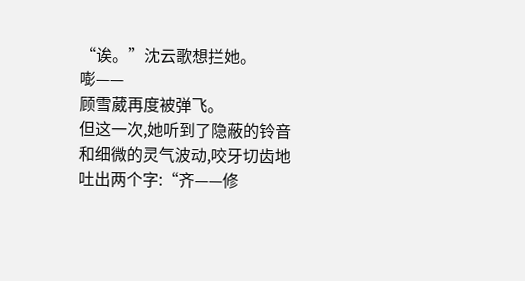“诶。”沈云歌想拦她。
嘭——
顾雪葳再度被弹飞。
但这一次,她听到了隐蔽的铃音和细微的灵气波动,咬牙切齿地吐出两个字:“齐——修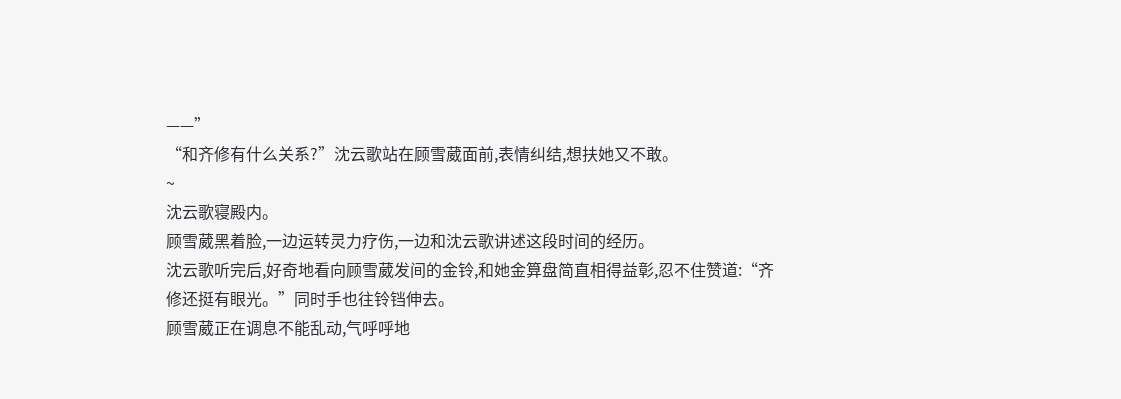——”
“和齐修有什么关系?”沈云歌站在顾雪葳面前,表情纠结,想扶她又不敢。
~
沈云歌寝殿内。
顾雪葳黑着脸,一边运转灵力疗伤,一边和沈云歌讲述这段时间的经历。
沈云歌听完后,好奇地看向顾雪葳发间的金铃,和她金算盘简直相得益彰,忍不住赞道:“齐修还挺有眼光。”同时手也往铃铛伸去。
顾雪葳正在调息不能乱动,气呼呼地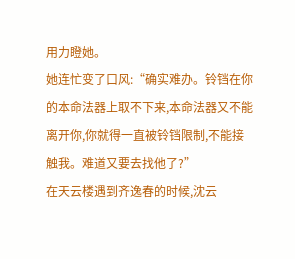用力瞪她。
她连忙变了口风:“确实难办。铃铛在你的本命法器上取不下来,本命法器又不能离开你,你就得一直被铃铛限制,不能接触我。难道又要去找他了?”
在天云楼遇到齐逸春的时候,沈云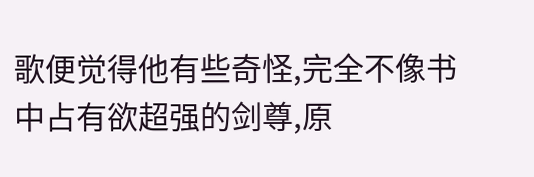歌便觉得他有些奇怪,完全不像书中占有欲超强的剑尊,原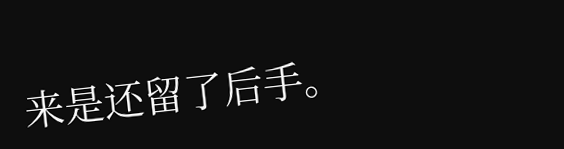来是还留了后手。